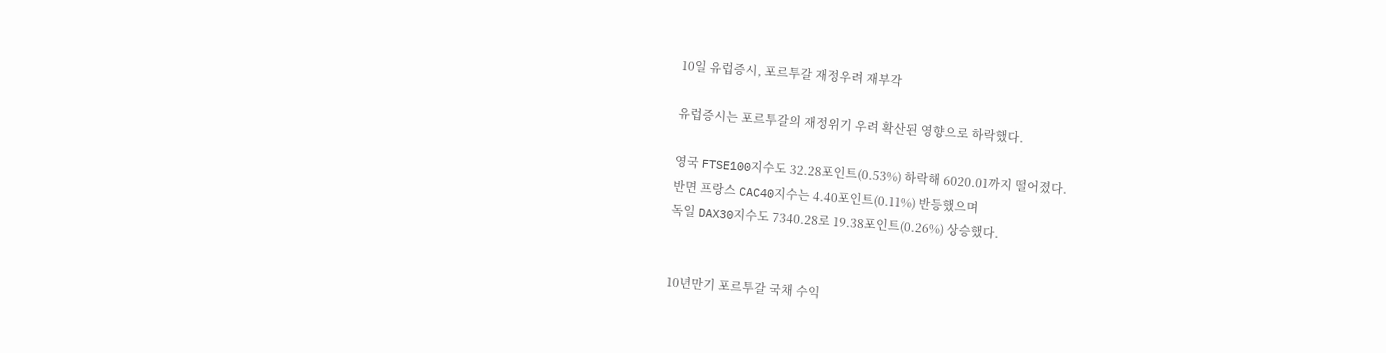10일 유럽증시, 포르투갈 재정우려 재부각

유럽증시는 포르투갈의 재정위기 우려 확산된 영향으로 하락했다.

영국 FTSE100지수도 32.28포인트(0.53%) 하락해 6020.01까지 떨어졌다.
반면 프랑스 CAC40지수는 4.40포인트(0.11%) 반등했으며
독일 DAX30지수도 7340.28로 19.38포인트(0.26%) 상승했다.


10년만기 포르투갈 국채 수익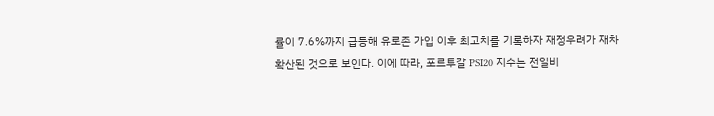률이 7.6%까지 급등해 유로존 가입 이후 최고치를 기록하자 재정우려가 재차 확산된 것으로 보인다. 이에 따라, 포르투갈 PSI20 지수는 전일비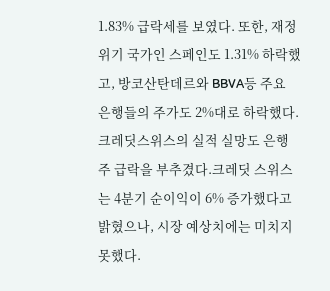1.83% 급락세를 보였다. 또한, 재정위기 국가인 스페인도 1.31% 하락했고, 방코산탄데르와 BBVA등 주요 은행들의 주가도 2%대로 하락했다. 크레딧스위스의 실적 실망도 은행주 급락을 부추겼다.크레딧 스위스는 4분기 순이익이 6% 증가했다고 밝혔으나, 시장 예상치에는 미치지 못했다.